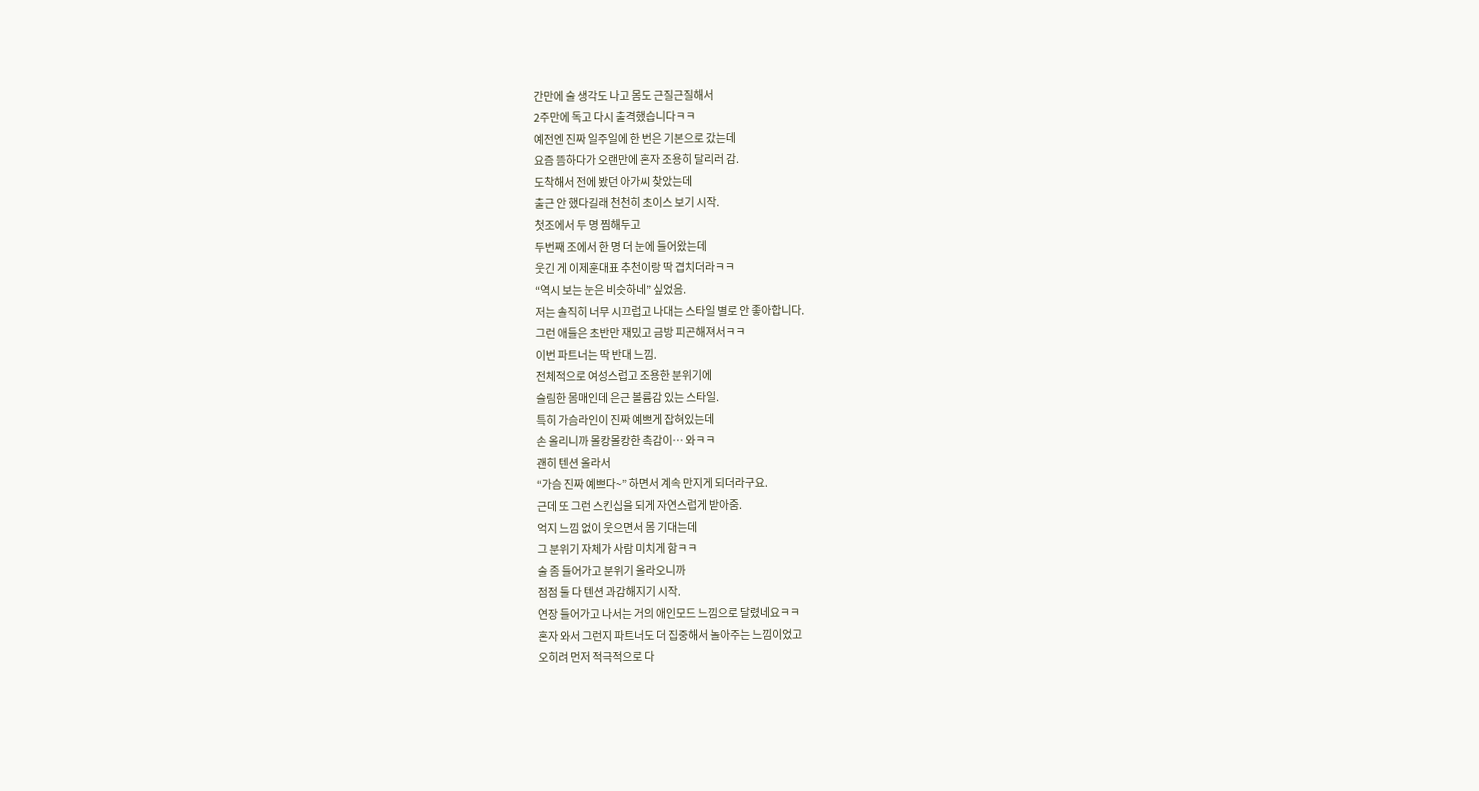간만에 술 생각도 나고 몸도 근질근질해서
2주만에 독고 다시 출격했습니다ㅋㅋ
예전엔 진짜 일주일에 한 번은 기본으로 갔는데
요즘 뜸하다가 오랜만에 혼자 조용히 달리러 감.
도착해서 전에 봤던 아가씨 찾았는데
출근 안 했다길래 천천히 초이스 보기 시작.
첫조에서 두 명 찜해두고
두번째 조에서 한 명 더 눈에 들어왔는데
웃긴 게 이제훈대표 추천이랑 딱 겹치더라ㅋㅋ
“역시 보는 눈은 비슷하네” 싶었음.
저는 솔직히 너무 시끄럽고 나대는 스타일 별로 안 좋아합니다.
그런 애들은 초반만 재밌고 금방 피곤해져서ㅋㅋ
이번 파트너는 딱 반대 느낌.
전체적으로 여성스럽고 조용한 분위기에
슬림한 몸매인데 은근 볼륨감 있는 스타일.
특히 가슴라인이 진짜 예쁘게 잡혀있는데
손 올리니까 몰캉몰캉한 촉감이… 와ㅋㅋ
괜히 텐션 올라서
“가슴 진짜 예쁘다~” 하면서 계속 만지게 되더라구요.
근데 또 그런 스킨십을 되게 자연스럽게 받아줌.
억지 느낌 없이 웃으면서 몸 기대는데
그 분위기 자체가 사람 미치게 함ㅋㅋ
술 좀 들어가고 분위기 올라오니까
점점 둘 다 텐션 과감해지기 시작.
연장 들어가고 나서는 거의 애인모드 느낌으로 달렸네요ㅋㅋ
혼자 와서 그런지 파트너도 더 집중해서 놀아주는 느낌이었고
오히려 먼저 적극적으로 다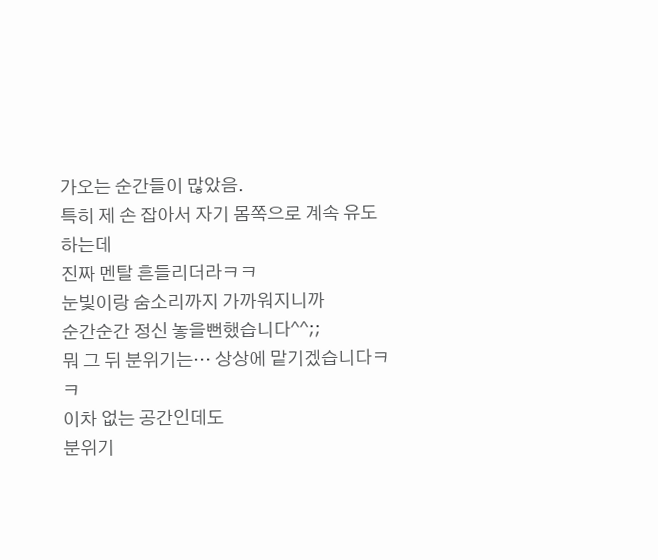가오는 순간들이 많았음.
특히 제 손 잡아서 자기 몸쪽으로 계속 유도하는데
진짜 멘탈 흔들리더라ㅋㅋ
눈빛이랑 숨소리까지 가까워지니까
순간순간 정신 놓을뻔했습니다^^;;
뭐 그 뒤 분위기는… 상상에 맡기겠습니다ㅋㅋ
이차 없는 공간인데도
분위기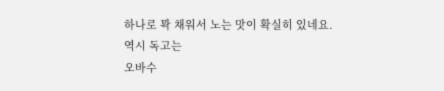하나로 꽉 채워서 노는 맛이 확실히 있네요.
역시 독고는
오바수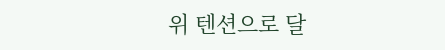위 텐션으로 달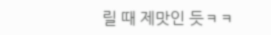릴 때 제맛인 듯ㅋㅋ